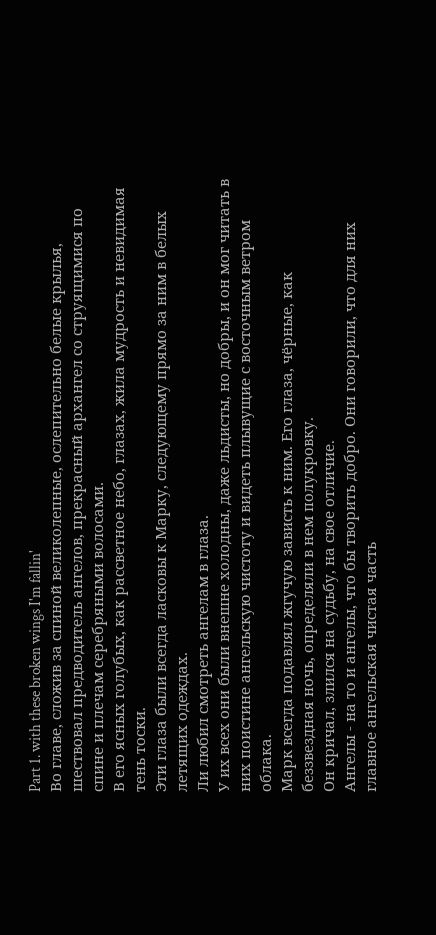Part 1. with these broken wings I'm fallin'
Во главе, сложив за спиной великолепные, ослепительно белые крылья, шествовал предводитель ангелов, прекрасный архангел со струящимися по спине и плечам серебряными волосами.
В его ясных голубых, как рассветное небо, глазах, жила мудрость и невидимая тень тоски.
Эти глаза были всегда ласковы к Марку, следующему прямо за ним в белых летящих одеждах.
Ли любил смотреть ангелам в глаза.
У их всех они были внешне холодны, даже льдисты, но добры, и он мог читать в них поистине ангельскую чистоту и видеть плывущие с восточным ветром облака.
Марк всегда подавлял жгучую зависть к ним. Его глаза, чёрные, как беззвездная ночь, определяли в нем полукровку.
Он кричал, злился на судьбу, на свое отличие.
Ангелы - на то и ангелы, что бы творить добро. Они говорили, что для них главное ангельская чистая часть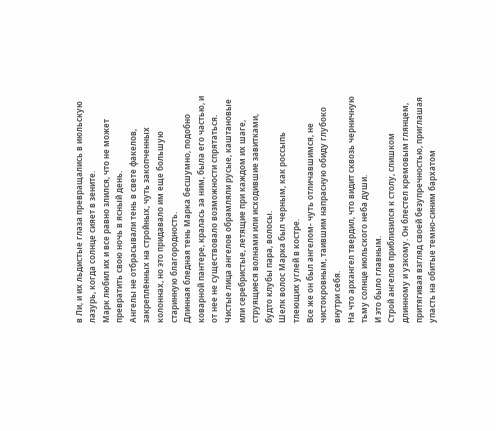в Ли, и их льдистые глаза превращались в июльскую лазурь, когда солнце сияет в зените.
Марк любил их и все равно злился, что не может превратить свою ночь в ясный день.
Ангелы не отбрасывали тень в свете факелов, закреплённых на стройных, чуть закопченных колоннах, но это придавало им еще большую старинную благородность.
Длинная бледная тень Марка бесшумно, подобно коварной пантере, кралась за ним, была его частью, и от нее не существовало возможности спрятаться.
Чистые лица ангелов обрамляли русые, каштановые или серебристые, летящие при каждом их шаге, струящиеся волнами или исходившие завитками, будто клубы пара, волосы.
Шелк волос Марка был черным, как россыпь тлеющих углей в костре.
Все же он был ангелом- чуть отличавшимся, не чистокровным, таившим напрасную обиду глубоко внутри себя.
На что архангел твердил, что видит сквозь черничную тьму солнце июльского неба души.
И это было главным.
Строй ангелов приблизился к столу, слишком длинному и узкому. Он блестел кремовым глянцем, притягивая взгляд своей безупречностью, приглашая упасть на обитые темно-синим бархатом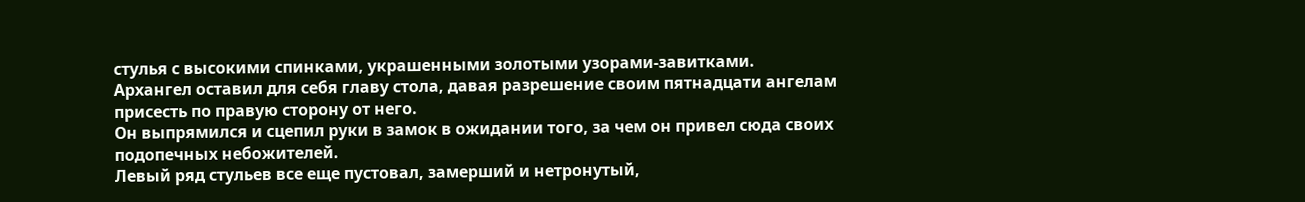стулья с высокими спинками, украшенными золотыми узорами-завитками.
Архангел оставил для себя главу стола, давая разрешение своим пятнадцати ангелам присесть по правую сторону от него.
Он выпрямился и сцепил руки в замок в ожидании того, за чем он привел сюда своих подопечных небожителей.
Левый ряд стульев все еще пустовал, замерший и нетронутый,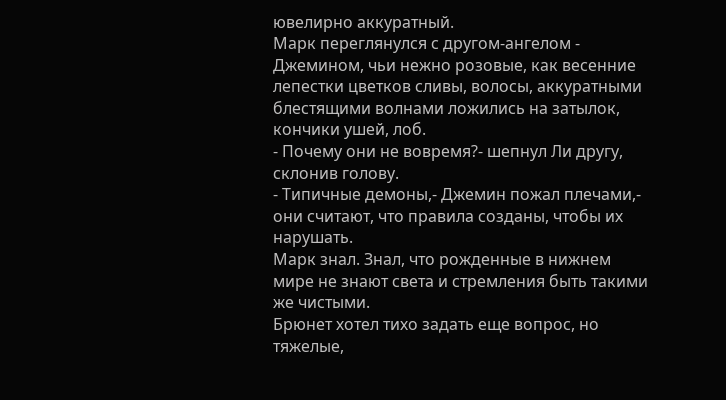ювелирно аккуратный.
Марк переглянулся с другом-ангелом - Джемином, чьи нежно розовые, как весенние лепестки цветков сливы, волосы, аккуратными блестящими волнами ложились на затылок, кончики ушей, лоб.
- Почему они не вовремя?- шепнул Ли другу, склонив голову.
- Типичные демоны,- Джемин пожал плечами,- они считают, что правила созданы, чтобы их нарушать.
Марк знал. Знал, что рожденные в нижнем мире не знают света и стремления быть такими же чистыми.
Брюнет хотел тихо задать еще вопрос, но тяжелые,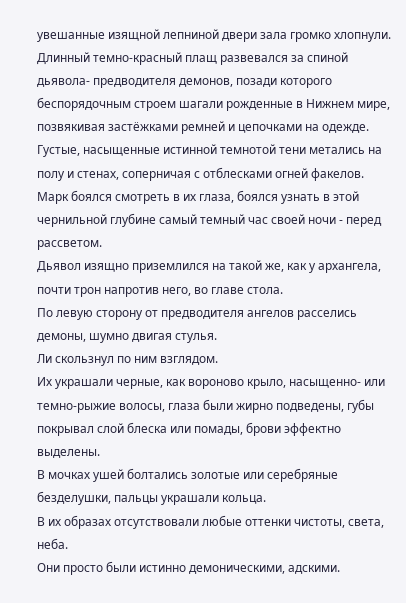увешанные изящной лепниной двери зала громко хлопнули.
Длинный темно-красный плащ развевался за спиной дьявола- предводителя демонов, позади которого беспорядочным строем шагали рожденные в Нижнем мире, позвякивая застёжками ремней и цепочками на одежде.
Густые, насыщенные истинной темнотой тени метались на полу и стенах, соперничая с отблесками огней факелов.
Марк боялся смотреть в их глаза, боялся узнать в этой чернильной глубине самый темный час своей ночи - перед рассветом.
Дьявол изящно приземлился на такой же, как у архангела, почти трон напротив него, во главе стола.
По левую сторону от предводителя ангелов расселись демоны, шумно двигая стулья.
Ли скользнул по ним взглядом.
Их украшали черные, как вороново крыло, насыщенно- или темно-рыжие волосы, глаза были жирно подведены, губы покрывал слой блеска или помады, брови эффектно выделены.
В мочках ушей болтались золотые или серебряные безделушки, пальцы украшали кольца.
В их образах отсутствовали любые оттенки чистоты, света, неба.
Они просто были истинно демоническими, адскими.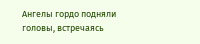Ангелы гордо подняли головы, встречаясь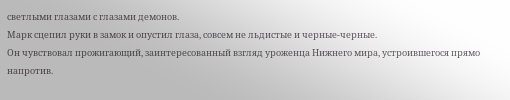светлыми глазами с глазами демонов.
Марк сцепил руки в замок и опустил глаза, совсем не льдистые и черные-черные.
Он чувствовал прожигающий, заинтересованный взгляд уроженца Нижнего мира, устроившегося прямо напротив.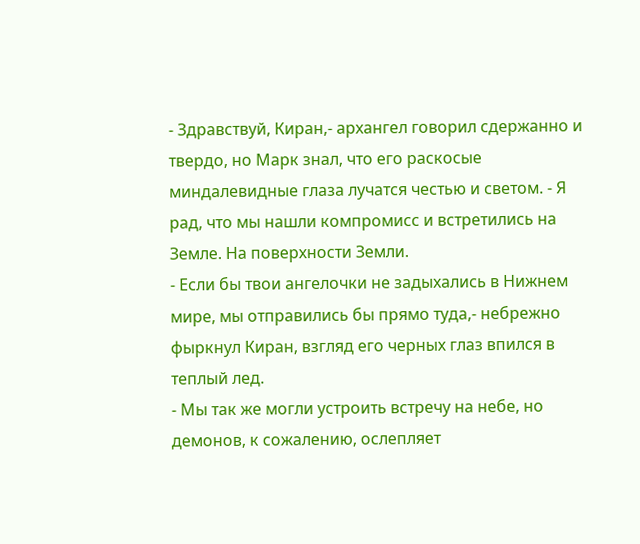- Здравствуй, Киран,- архангел говорил сдержанно и твердо, но Марк знал, что его раскосые миндалевидные глаза лучатся честью и светом. - Я рад, что мы нашли компромисс и встретились на Земле. На поверхности Земли.
- Если бы твои ангелочки не задыхались в Нижнем мире, мы отправились бы прямо туда,- небрежно фыркнул Киран, взгляд его черных глаз впился в теплый лед.
- Мы так же могли устроить встречу на небе, но демонов, к сожалению, ослепляет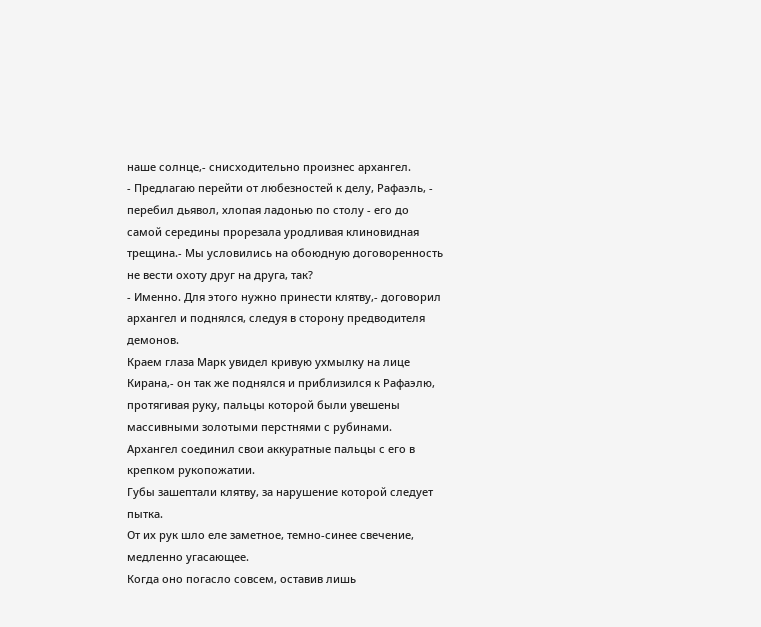наше солнце,- снисходительно произнес архангел.
- Предлагаю перейти от любезностей к делу, Рафаэль, - перебил дьявол, хлопая ладонью по столу - его до самой середины прорезала уродливая клиновидная трещина.- Мы условились на обоюдную договоренность не вести охоту друг на друга, так?
- Именно. Для этого нужно принести клятву,- договорил архангел и поднялся, следуя в сторону предводителя демонов.
Краем глаза Марк увидел кривую ухмылку на лице Кирана,- он так же поднялся и приблизился к Рафаэлю, протягивая руку, пальцы которой были увешены массивными золотыми перстнями с рубинами.
Архангел соединил свои аккуратные пальцы с его в крепком рукопожатии.
Губы зашептали клятву, за нарушение которой следует пытка.
От их рук шло еле заметное, темно-синее свечение, медленно угасающее.
Когда оно погасло совсем, оставив лишь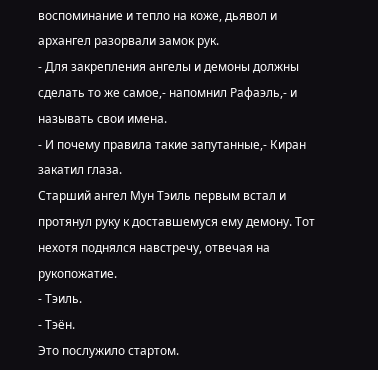воспоминание и тепло на коже, дьявол и архангел разорвали замок рук.
- Для закрепления ангелы и демоны должны сделать то же самое,- напомнил Рафаэль,- и называть свои имена.
- И почему правила такие запутанные,- Киран закатил глаза.
Старший ангел Мун Тэиль первым встал и протянул руку к доставшемуся ему демону. Тот нехотя поднялся навстречу, отвечая на рукопожатие.
- Тэиль.
- Тэён.
Это послужило стартом.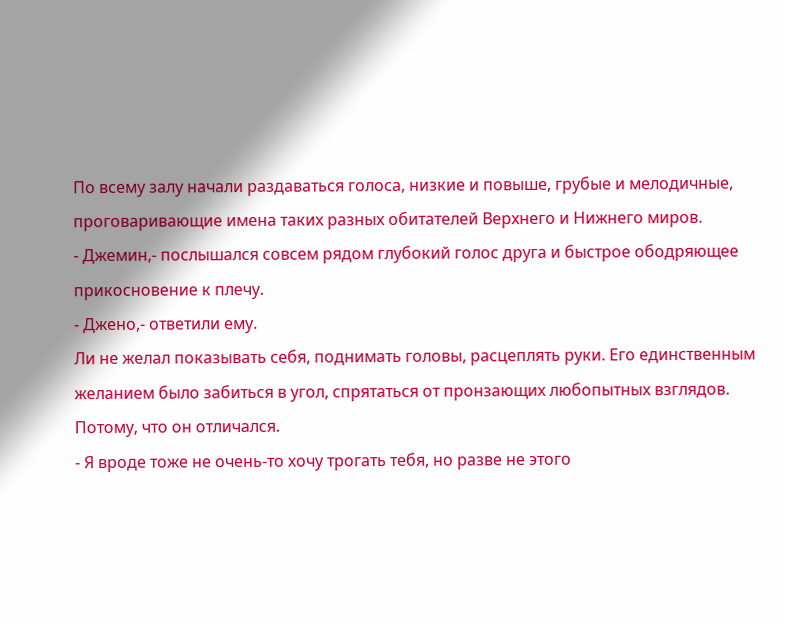По всему залу начали раздаваться голоса, низкие и повыше, грубые и мелодичные, проговаривающие имена таких разных обитателей Верхнего и Нижнего миров.
- Джемин,- послышался совсем рядом глубокий голос друга и быстрое ободряющее прикосновение к плечу.
- Джено,- ответили ему.
Ли не желал показывать себя, поднимать головы, расцеплять руки. Его единственным желанием было забиться в угол, спрятаться от пронзающих любопытных взглядов.
Потому, что он отличался.
- Я вроде тоже не очень-то хочу трогать тебя, но разве не этого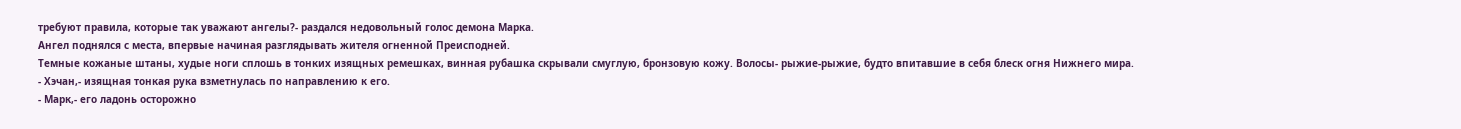требуют правила, которые так уважают ангелы?- раздался недовольный голос демона Марка.
Ангел поднялся с места, впервые начиная разглядывать жителя огненной Преисподней.
Темные кожаные штаны, худые ноги сплошь в тонких изящных ремешках, винная рубашка скрывали смуглую, бронзовую кожу. Волосы- рыжие-рыжие, будто впитавшие в себя блеск огня Нижнего мира.
- Хэчан,- изящная тонкая рука взметнулась по направлению к его.
- Марк,- его ладонь осторожно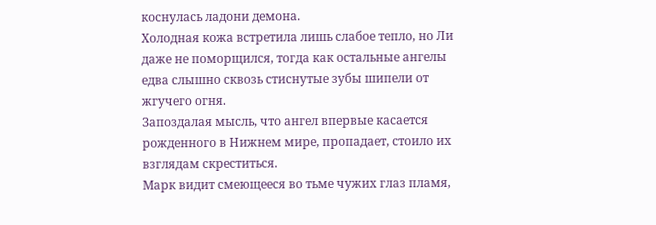коснулась ладони демона.
Холодная кожа встретила лишь слабое тепло, но Ли даже не поморщился, тогда как остальные ангелы едва слышно сквозь стиснутые зубы шипели от жгучего огня.
Запоздалая мысль, что ангел впервые касается рожденного в Нижнем мире, пропадает, стоило их взглядам скреститься.
Марк видит смеющееся во тьме чужих глаз пламя,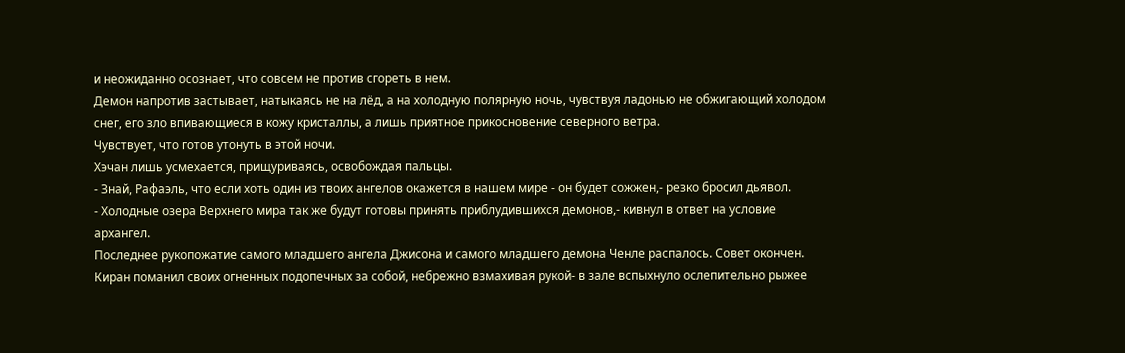и неожиданно осознает, что совсем не против сгореть в нем.
Демон напротив застывает, натыкаясь не на лёд, а на холодную полярную ночь, чувствуя ладонью не обжигающий холодом снег, его зло впивающиеся в кожу кристаллы, а лишь приятное прикосновение северного ветра.
Чувствует, что готов утонуть в этой ночи.
Хэчан лишь усмехается, прищуриваясь, освобождая пальцы.
- Знай, Рафаэль, что если хоть один из твоих ангелов окажется в нашем мире - он будет сожжен,- резко бросил дьявол.
- Холодные озера Верхнего мира так же будут готовы принять приблудившихся демонов,- кивнул в ответ на условие архангел.
Последнее рукопожатие самого младшего ангела Джисона и самого младшего демона Ченле распалось. Совет окончен.
Киран поманил своих огненных подопечных за собой, небрежно взмахивая рукой- в зале вспыхнуло ослепительно рыжее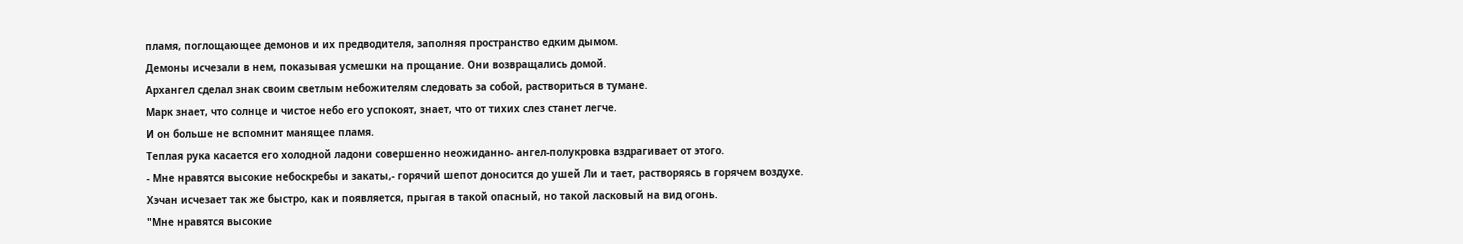пламя, поглощающее демонов и их предводителя, заполняя пространство едким дымом.
Демоны исчезали в нем, показывая усмешки на прощание. Они возвращались домой.
Архангел сделал знак своим светлым небожителям следовать за собой, раствориться в тумане.
Марк знает, что солнце и чистое небо его успокоят, знает, что от тихих слез станет легче.
И он больше не вспомнит манящее пламя.
Теплая рука касается его холодной ладони совершенно неожиданно- ангел-полукровка вздрагивает от этого.
- Мне нравятся высокие небоскребы и закаты,- горячий шепот доносится до ушей Ли и тает, растворяясь в горячем воздухе.
Хэчан исчезает так же быстро, как и появляется, прыгая в такой опасный, но такой ласковый на вид огонь.
"Мне нравятся высокие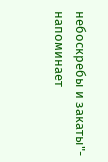небоскребы и закаты"- напоминает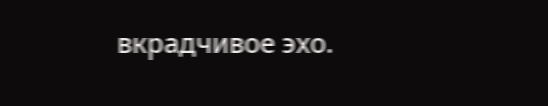вкрадчивое эхо.